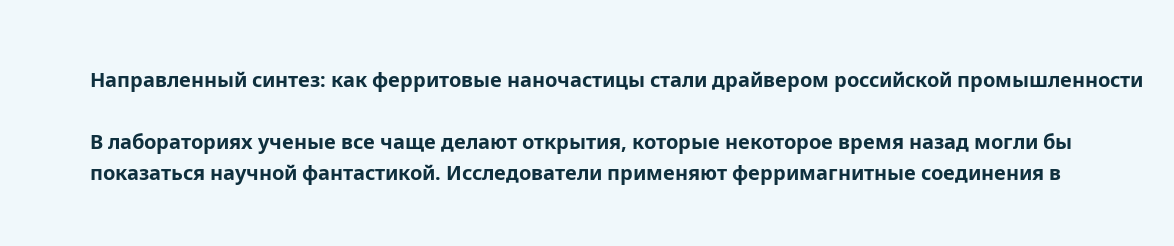Направленный синтез: как ферритовые наночастицы стали драйвером российской промышленности

В лабораториях ученые все чаще делают открытия, которые некоторое время назад могли бы показаться научной фантастикой. Исследователи применяют ферримагнитные соединения в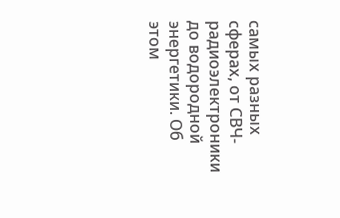самых разных сферах, от СВЧ-радиоэлектроники до водородной энергетики. Об этом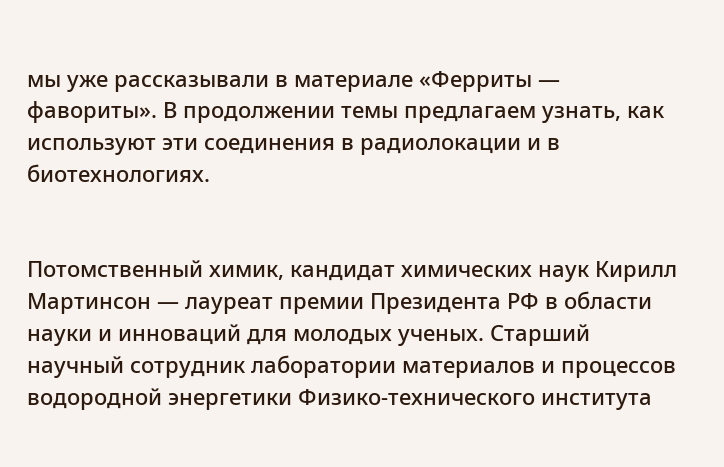мы уже рассказывали в материале «Ферриты — фавориты». В продолжении темы предлагаем узнать, как используют эти соединения в радиолокации и в биотехнологиях.


Потомственный химик, кандидат химических наук Кирилл Мартинсон — лауреат премии Президента РФ в области науки и инноваций для молодых ученых. Старший научный сотрудник лаборатории материалов и процессов водородной энергетики Физико-технического института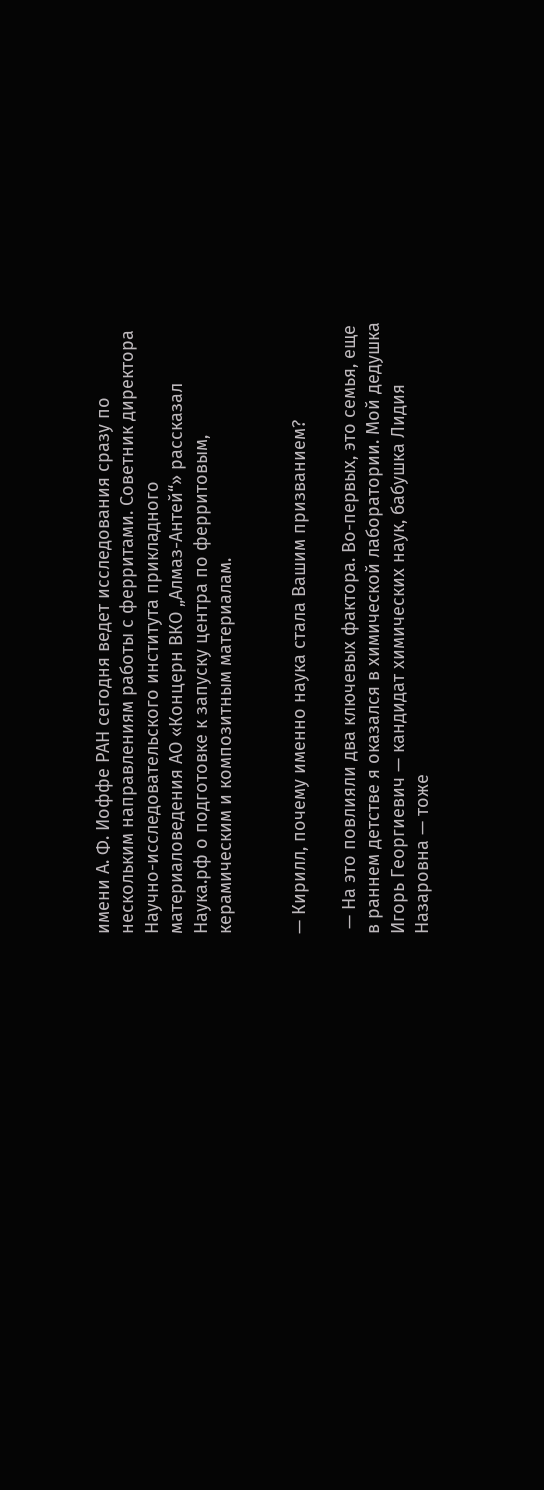имени А. Ф. Иоффе РАН сегодня ведет исследования сразу по нескольким направлениям работы с ферритами. Советник директора Научно-исследовательского института прикладного материаловедения АО «Концерн ВКО „Алмаз-Антей“» рассказал Наука.рф о подготовке к запуску центра по ферритовым, керамическим и композитным материалам.


— Кирилл, почему именно наука стала Вашим призванием?

 — На это повлияли два ключевых фактора. Во-первых, это семья, еще в раннем детстве я оказался в химической лаборатории. Мой дедушка Игорь Георгиевич — кандидат химических наук, бабушка Лидия Назаровна — тоже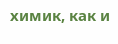химик, как и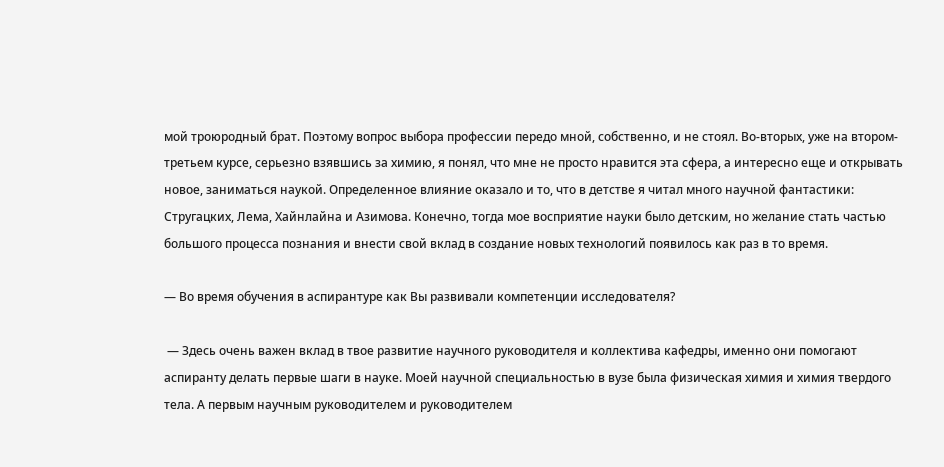мой троюродный брат. Поэтому вопрос выбора профессии передо мной, собственно, и не стоял. Во-вторых, уже на втором-третьем курсе, серьезно взявшись за химию, я понял, что мне не просто нравится эта сфера, а интересно еще и открывать новое, заниматься наукой. Определенное влияние оказало и то, что в детстве я читал много научной фантастики: Стругацких, Лема, Хайнлайна и Азимова. Конечно, тогда мое восприятие науки было детским, но желание стать частью большого процесса познания и внести свой вклад в создание новых технологий появилось как раз в то время.

— Во время обучения в аспирантуре как Вы развивали компетенции исследователя?

 — Здесь очень важен вклад в твое развитие научного руководителя и коллектива кафедры, именно они помогают аспиранту делать первые шаги в науке. Моей научной специальностью в вузе была физическая химия и химия твердого тела. А первым научным руководителем и руководителем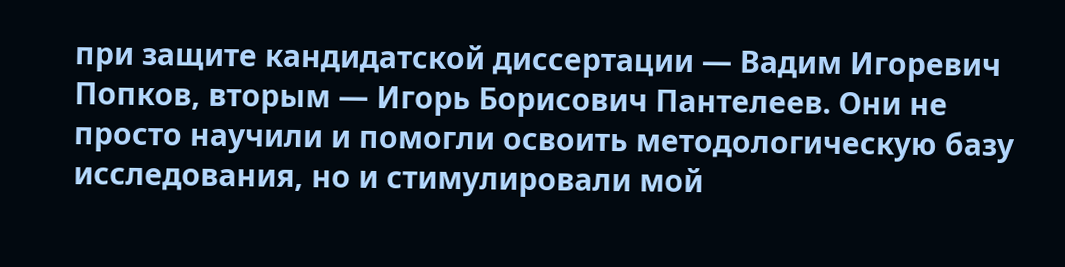при защите кандидатской диссертации — Вадим Игоревич Попков, вторым — Игорь Борисович Пантелеев. Они не просто научили и помогли освоить методологическую базу исследования, но и стимулировали мой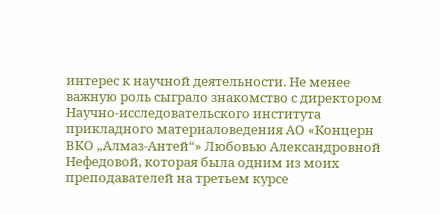интерес к научной деятельности. Не менее важную роль сыграло знакомство с директором Научно-исследовательского института прикладного материаловедения АО «Концерн ВКО „Алмаз-Антей“» Любовью Александровной Нефедовой, которая была одним из моих преподавателей на третьем курсе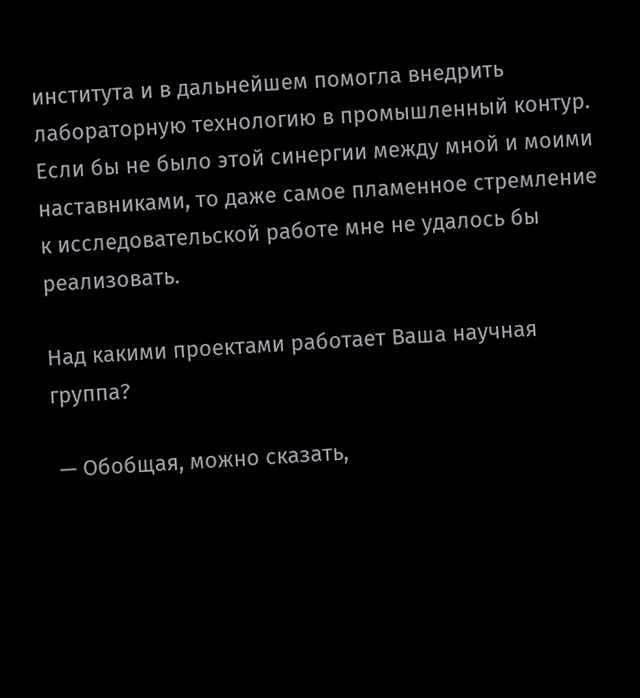института и в дальнейшем помогла внедрить лабораторную технологию в промышленный контур. Если бы не было этой синергии между мной и моими наставниками, то даже самое пламенное стремление к исследовательской работе мне не удалось бы реализовать.

Над какими проектами работает Ваша научная группа?

 — Обобщая, можно сказать,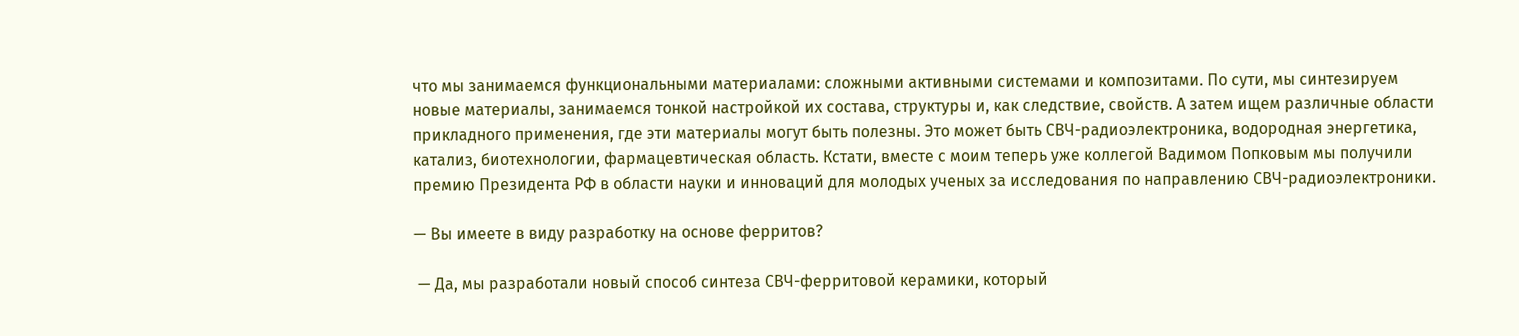что мы занимаемся функциональными материалами: сложными активными системами и композитами. По сути, мы синтезируем новые материалы, занимаемся тонкой настройкой их состава, структуры и, как следствие, свойств. А затем ищем различные области прикладного применения, где эти материалы могут быть полезны. Это может быть СВЧ-радиоэлектроника, водородная энергетика, катализ, биотехнологии, фармацевтическая область. Кстати, вместе с моим теперь уже коллегой Вадимом Попковым мы получили премию Президента РФ в области науки и инноваций для молодых ученых за исследования по направлению СВЧ-радиоэлектроники.

— Вы имеете в виду разработку на основе ферритов?

 — Да, мы разработали новый способ синтеза СВЧ-ферритовой керамики, который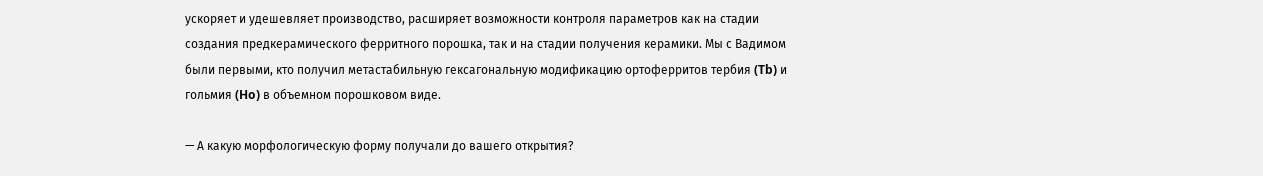ускоряет и удешевляет производство, расширяет возможности контроля параметров как на стадии создания предкерамического ферритного порошка, так и на стадии получения керамики. Мы с Вадимом были первыми, кто получил метастабильную гексагональную модификацию ортоферритов тербия (Tb) и гольмия (Ho) в объемном порошковом виде.

— А какую морфологическую форму получали до вашего открытия?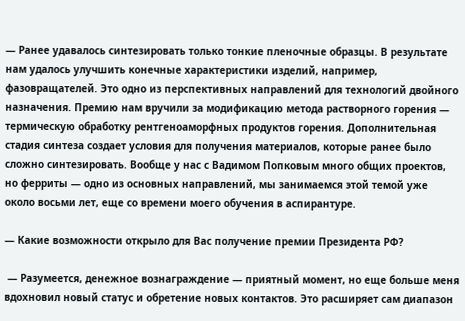— Ранее удавалось синтезировать только тонкие пленочные образцы. В результате нам удалось улучшить конечные характеристики изделий, например, фазовращателей. Это одно из перспективных направлений для технологий двойного назначения. Премию нам вручили за модификацию метода растворного горения — термическую обработку рентгеноаморфных продуктов горения. Дополнительная стадия синтеза создает условия для получения материалов, которые ранее было сложно синтезировать. Вообще у нас с Вадимом Попковым много общих проектов, но ферриты — одно из основных направлений, мы занимаемся этой темой уже около восьми лет, еще со времени моего обучения в аспирантуре.

— Какие возможности открыло для Вас получение премии Президента РФ?

 — Разумеется, денежное вознаграждение — приятный момент, но еще больше меня вдохновил новый статус и обретение новых контактов. Это расширяет сам диапазон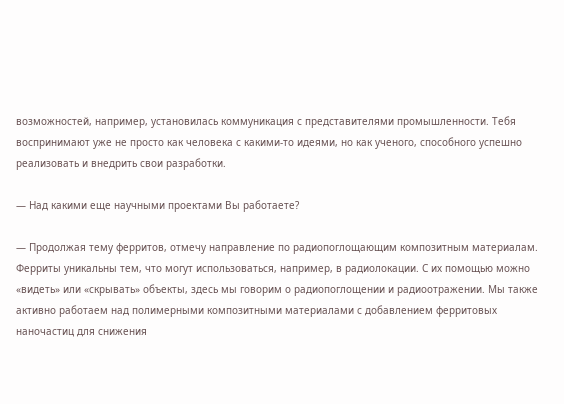возможностей, например, установилась коммуникация с представителями промышленности. Тебя воспринимают уже не просто как человека с какими-то идеями, но как ученого, способного успешно реализовать и внедрить свои разработки.

— Над какими еще научными проектами Вы работаете?

— Продолжая тему ферритов, отмечу направление по радиопоглощающим композитным материалам. Ферриты уникальны тем, что могут использоваться, например, в радиолокации. С их помощью можно «видеть» или «скрывать» объекты, здесь мы говорим о радиопоглощении и радиоотражении. Мы также активно работаем над полимерными композитными материалами с добавлением ферритовых наночастиц для снижения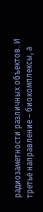радиозаметности различных объектов. И третье направление – биокомплексы, а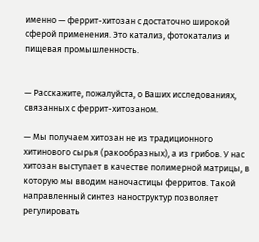именно — феррит-хитозан с достаточно широкой сферой применения. Это катализ, фотокатализ и пищевая промышленность.


— Расскажите, пожалуйста, о Ваших исследованиях, связанных с феррит-хитозаном.

— Мы получаем хитозан не из традиционного хитинового сырья (ракообразных), а из грибов. У нас хитозан выступает в качестве полимерной матрицы, в которую мы вводим наночастицы ферритов. Такой направленный синтез наноструктур позволяет регулировать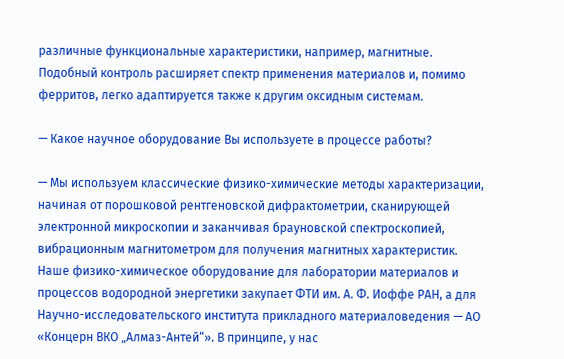различные функциональные характеристики, например, магнитные. Подобный контроль расширяет спектр применения материалов и, помимо ферритов, легко адаптируется также к другим оксидным системам.

— Какое научное оборудование Вы используете в процессе работы?

— Мы используем классические физико-химические методы характеризации, начиная от порошковой рентгеновской дифрактометрии, сканирующей электронной микроскопии и заканчивая брауновской спектроскопией, вибрационным магнитометром для получения магнитных характеристик. Наше физико-химическое оборудование для лаборатории материалов и процессов водородной энергетики закупает ФТИ им. А. Ф. Иоффе РАН, а для Научно-исследовательского института прикладного материаловедения — АО «Концерн ВКО „Алмаз-Антей“». В принципе, у нас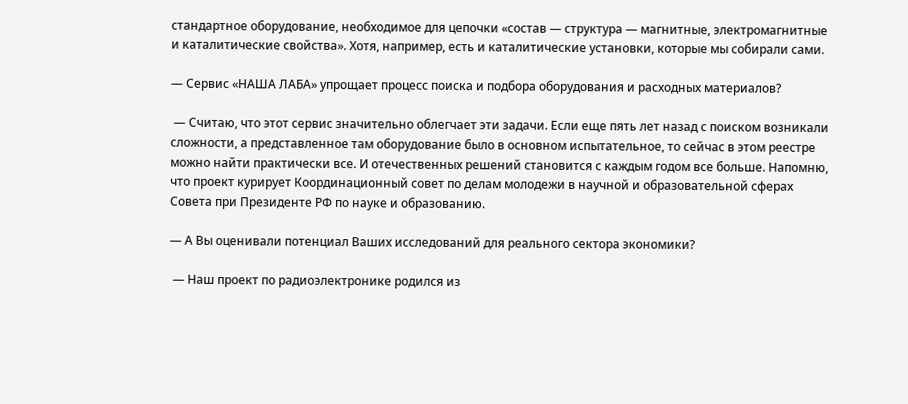стандартное оборудование, необходимое для цепочки «состав — структура — магнитные, электромагнитные и каталитические свойства». Хотя, например, есть и каталитические установки, которые мы собирали сами.

— Сервис «НАША ЛАБА» упрощает процесс поиска и подбора оборудования и расходных материалов?

 — Считаю, что этот сервис значительно облегчает эти задачи. Если еще пять лет назад с поиском возникали сложности, а представленное там оборудование было в основном испытательное, то сейчас в этом реестре можно найти практически все. И отечественных решений становится с каждым годом все больше. Напомню, что проект курирует Координационный совет по делам молодежи в научной и образовательной сферах Совета при Президенте РФ по науке и образованию.

— А Вы оценивали потенциал Ваших исследований для реального сектора экономики?

 — Наш проект по радиоэлектронике родился из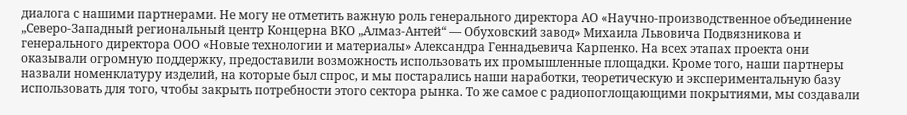диалога с нашими партнерами. Не могу не отметить важную роль генерального директора АО «Научно-производственное объединение „Северо-Западный региональный центр Концерна ВКО „Алмаз-Антей“ — Обуховский завод» Михаила Львовича Подвязникова и генерального директора ООО «Новые технологии и материалы» Александра Геннадьевича Карпенко. На всех этапах проекта они оказывали огромную поддержку, предоставили возможность использовать их промышленные площадки. Кроме того, наши партнеры назвали номенклатуру изделий, на которые был спрос, и мы постарались наши наработки, теоретическую и экспериментальную базу использовать для того, чтобы закрыть потребности этого сектора рынка. То же самое с радиопоглощающими покрытиями, мы создавали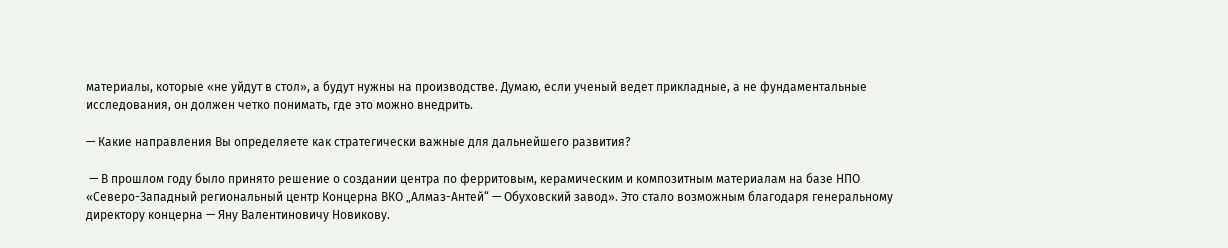материалы, которые «не уйдут в стол», а будут нужны на производстве. Думаю, если ученый ведет прикладные, а не фундаментальные исследования, он должен четко понимать, где это можно внедрить.

— Какие направления Вы определяете как стратегически важные для дальнейшего развития?

 — В прошлом году было принято решение о создании центра по ферритовым, керамическим и композитным материалам на базе НПО «Северо-Западный региональный центр Концерна ВКО „Алмаз-Антей“ — Обуховский завод». Это стало возможным благодаря генеральному директору концерна — Яну Валентиновичу Новикову.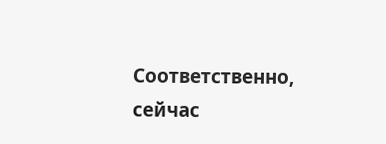Соответственно, сейчас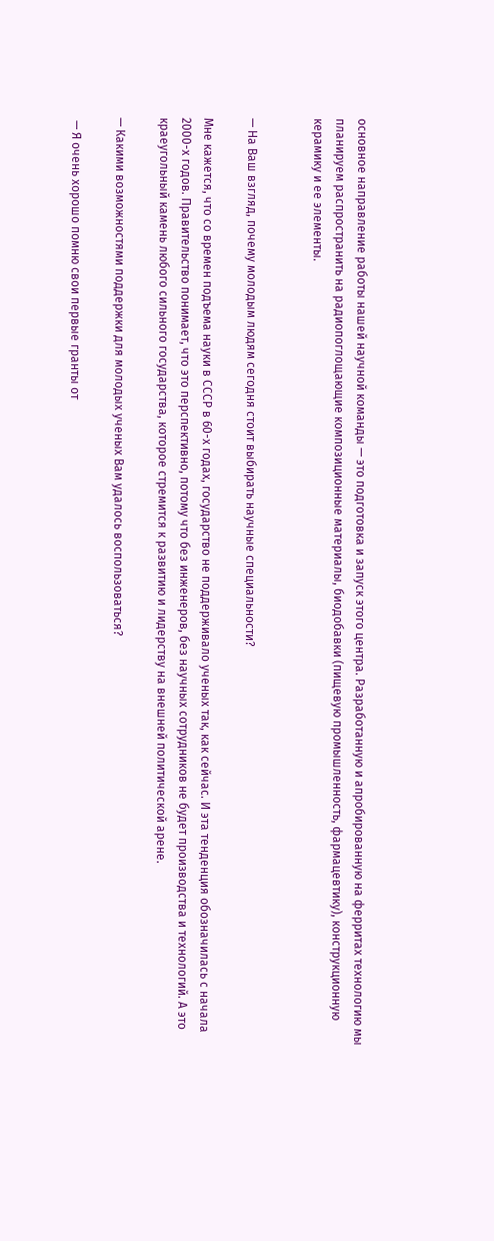основное направление работы нашей научной команды — это подготовка и запуск этого центра. Разработанную и апробированную на ферритах технологию мы планируем распространить на радиопоглощающие композиционные материалы, биодобавки (пищевую промышленность, фармацевтику), конструкционную керамику и ее элементы.


— На Ваш взгляд, почему молодым людям сегодня стоит выбирать научные специальности?

Мне кажется, что со времен подъема науки в СССР в 60-х годах, государство не поддерживало ученых так, как сейчас. И эта тенденция обозначилась с начала 2000-х годов. Правительство понимает, что это перспективно, потому что без инженеров, без научных сотрудников не будет производства и технологий. А это краеугольный камень любого сильного государства, которое стремится к развитию и лидерству на внешней политической арене.

— Какими возможностями поддержки для молодых ученых Вам удалось воспользоваться?

 — Я очень хорошо помню свои первые гранты от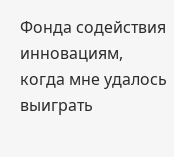Фонда содействия инновациям, когда мне удалось выиграть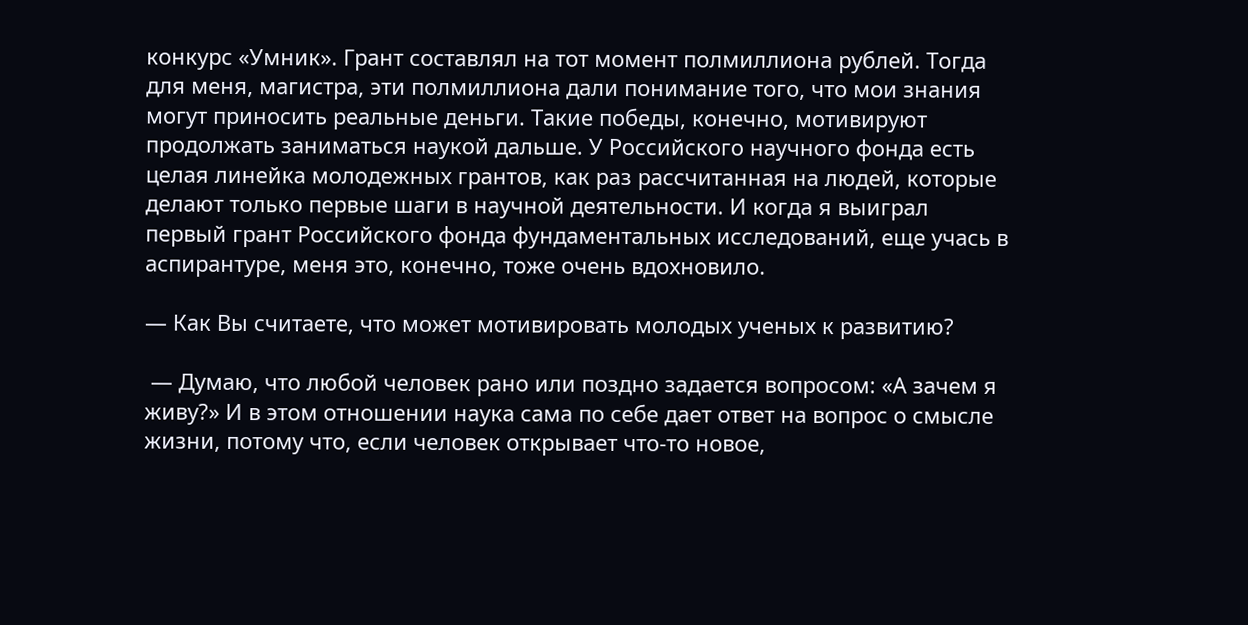конкурс «Умник». Грант составлял на тот момент полмиллиона рублей. Тогда для меня, магистра, эти полмиллиона дали понимание того, что мои знания могут приносить реальные деньги. Такие победы, конечно, мотивируют продолжать заниматься наукой дальше. У Российского научного фонда есть целая линейка молодежных грантов, как раз рассчитанная на людей, которые делают только первые шаги в научной деятельности. И когда я выиграл первый грант Российского фонда фундаментальных исследований, еще учась в аспирантуре, меня это, конечно, тоже очень вдохновило.

— Как Вы считаете, что может мотивировать молодых ученых к развитию?

 — Думаю, что любой человек рано или поздно задается вопросом: «А зачем я живу?» И в этом отношении наука сама по себе дает ответ на вопрос о смысле жизни, потому что, если человек открывает что-то новое,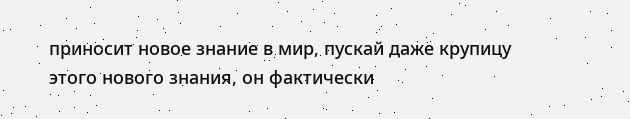приносит новое знание в мир, пускай даже крупицу этого нового знания, он фактически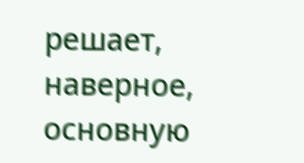решает, наверное, основную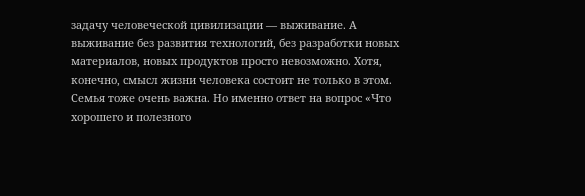задачу человеческой цивилизации — выживание. А выживание без развития технологий, без разработки новых материалов, новых продуктов просто невозможно. Хотя, конечно, смысл жизни человека состоит не только в этом. Семья тоже очень важна. Но именно ответ на вопрос «Что хорошего и полезного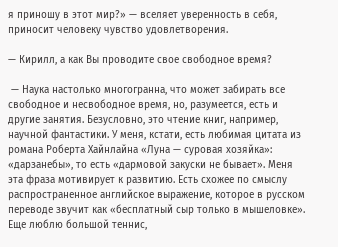я приношу в этот мир?» — вселяет уверенность в себя, приносит человеку чувство удовлетворения.

— Кирилл, а как Вы проводите свое свободное время?

 — Наука настолько многогранна, что может забирать все свободное и несвободное время, но, разумеется, есть и другие занятия. Безусловно, это чтение книг, например, научной фантастики. У меня, кстати, есть любимая цитата из романа Роберта Хайнлайна «Луна — суровая хозяйка»: «дарзанебы», то есть «дармовой закуски не бывает». Меня эта фраза мотивирует к развитию. Есть схожее по смыслу распространенное английское выражение, которое в русском переводе звучит как «бесплатный сыр только в мышеловке». Еще люблю большой теннис,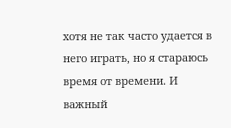хотя не так часто удается в него играть, но я стараюсь время от времени. И важный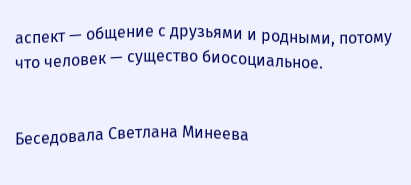аспект — общение с друзьями и родными, потому что человек — существо биосоциальное.


Беседовала Светлана Минеева